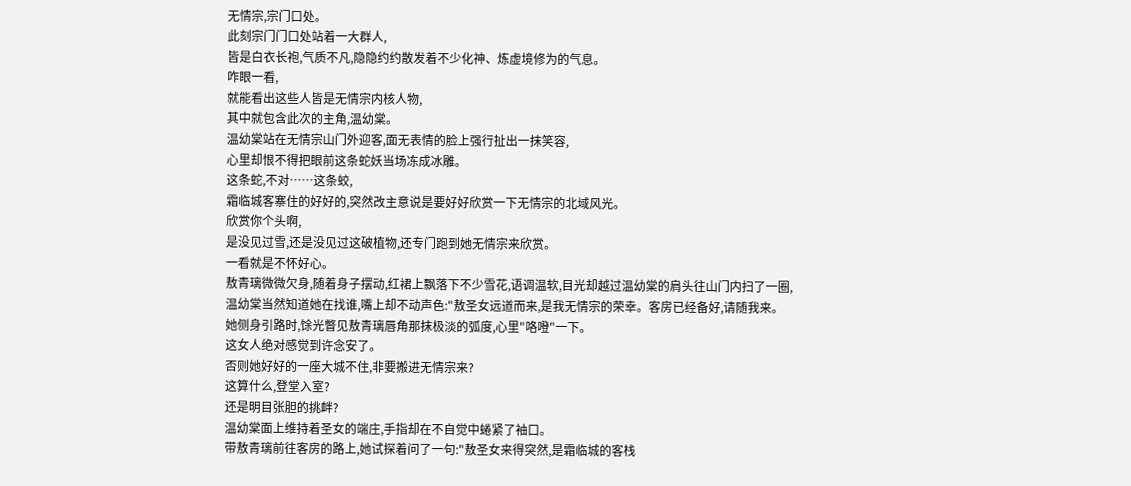无情宗,宗门口处。
此刻宗门门口处站着一大群人,
皆是白衣长袍,气质不凡,隐隐约约散发着不少化神、炼虚境修为的气息。
咋眼一看,
就能看出这些人皆是无情宗内核人物,
其中就包含此次的主角,温幼棠。
温幼棠站在无情宗山门外迎客,面无表情的脸上强行扯出一抹笑容,
心里却恨不得把眼前这条蛇妖当场冻成冰雕。
这条蛇,不对……这条蛟,
霜临城客寨住的好好的,突然改主意说是要好好欣赏一下无情宗的北域风光。
欣赏你个头啊,
是没见过雪,还是没见过这破植物,还专门跑到她无情宗来欣赏。
一看就是不怀好心。
敖青璃微微欠身,随着身子摆动,红裙上飘落下不少雪花,语调温软,目光却越过温幼棠的肩头往山门内扫了一圈,
温幼棠当然知道她在找谁,嘴上却不动声色:"敖圣女远道而来,是我无情宗的荣幸。客房已经备好,请随我来。
她侧身引路时,馀光瞥见敖青璃唇角那抹极淡的弧度,心里"咯噔"一下。
这女人绝对感觉到许念安了。
否则她好好的一座大城不住,非要搬进无情宗来?
这算什么,登堂入室?
还是明目张胆的挑衅?
温幼棠面上维持着圣女的端庄,手指却在不自觉中蜷紧了袖口。
带敖青璃前往客房的路上,她试探着问了一句:"敖圣女来得突然,是霜临城的客栈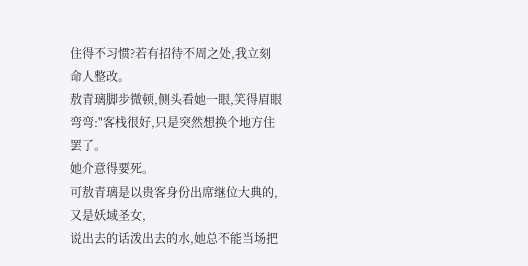住得不习惯?若有招待不周之处,我立刻命人整改。
敖青璃脚步微顿,侧头看她一眼,笑得眉眼弯弯:"客栈很好,只是突然想换个地方住罢了。
她介意得要死。
可敖青璃是以贵客身份出席继位大典的,又是妖域圣女,
说出去的话泼出去的水,她总不能当场把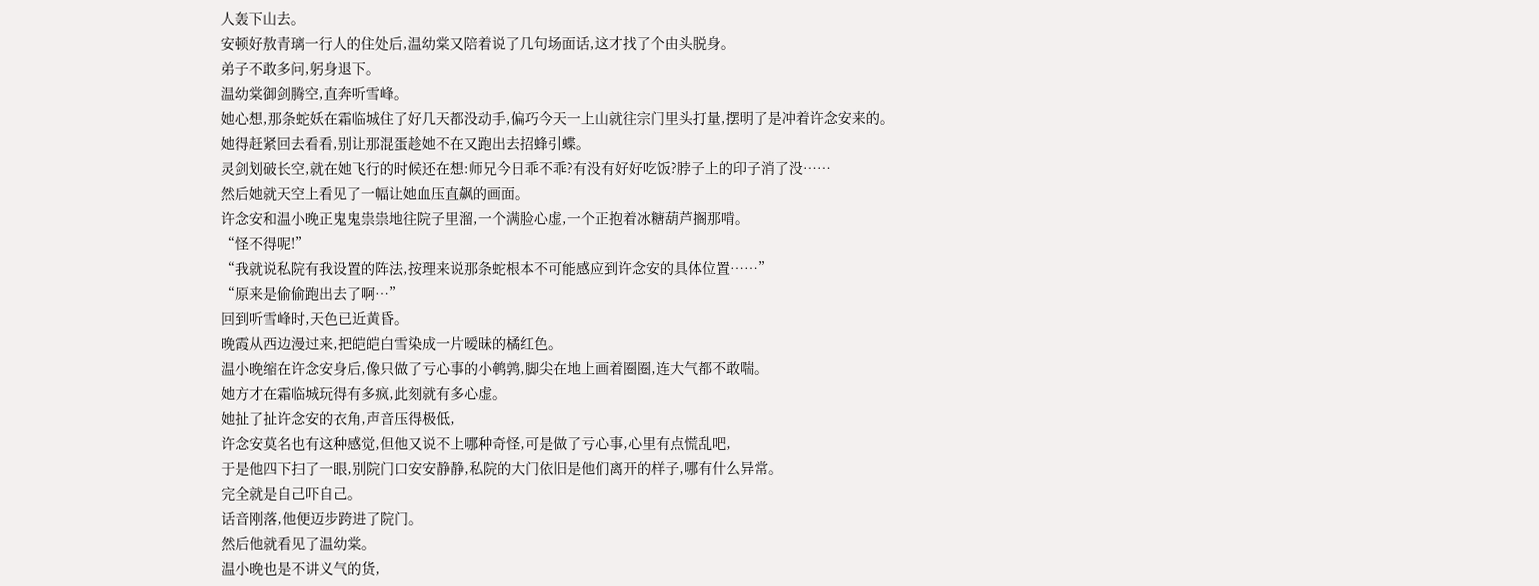人轰下山去。
安顿好敖青璃一行人的住处后,温幼棠又陪着说了几句场面话,这才找了个由头脱身。
弟子不敢多问,躬身退下。
温幼棠御剑腾空,直奔听雪峰。
她心想,那条蛇妖在霜临城住了好几天都没动手,偏巧今天一上山就往宗门里头打量,摆明了是冲着许念安来的。
她得赶紧回去看看,别让那混蛋趁她不在又跑出去招蜂引蝶。
灵剑划破长空,就在她飞行的时候还在想:师兄今日乖不乖?有没有好好吃饭?脖子上的印子消了没……
然后她就天空上看见了一幅让她血压直飙的画面。
许念安和温小晚正鬼鬼祟祟地往院子里溜,一个满脸心虚,一个正抱着冰糖葫芦搁那啃。
“怪不得呢!”
“我就说私院有我设置的阵法,按理来说那条蛇根本不可能感应到许念安的具体位置……”
“原来是偷偷跑出去了啊…”
回到听雪峰时,天色已近黄昏。
晚霞从西边漫过来,把皑皑白雪染成一片暧昧的橘红色。
温小晚缩在许念安身后,像只做了亏心事的小鹌鹑,脚尖在地上画着圈圈,连大气都不敢喘。
她方才在霜临城玩得有多疯,此刻就有多心虚。
她扯了扯许念安的衣角,声音压得极低,
许念安莫名也有这种感觉,但他又说不上哪种奇怪,可是做了亏心事,心里有点慌乱吧,
于是他四下扫了一眼,别院门口安安静静,私院的大门依旧是他们离开的样子,哪有什么异常。
完全就是自己吓自己。
话音刚落,他便迈步跨进了院门。
然后他就看见了温幼棠。
温小晚也是不讲义气的货,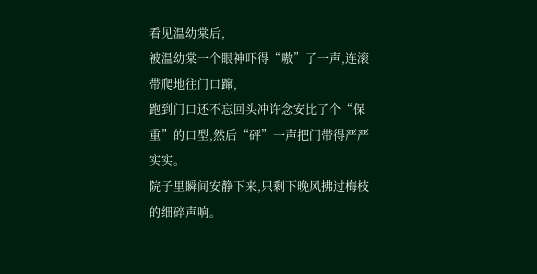看见温幼棠后,
被温幼棠一个眼神吓得“嗷”了一声,连滚带爬地往门口蹿,
跑到门口还不忘回头冲许念安比了个“保重”的口型,然后“砰”一声把门带得严严实实。
院子里瞬间安静下来,只剩下晚风拂过梅枝的细碎声响。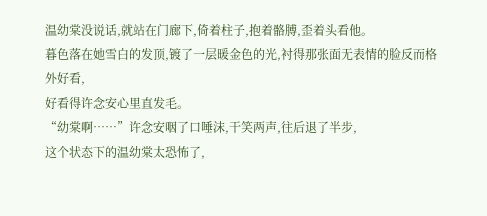温幼棠没说话,就站在门廊下,倚着柱子,抱着骼膊,歪着头看他。
暮色落在她雪白的发顶,镀了一层暖金色的光,衬得那张面无表情的脸反而格外好看,
好看得许念安心里直发毛。
“幼棠啊……”许念安咽了口唾沫,干笑两声,往后退了半步,
这个状态下的温幼棠太恐怖了,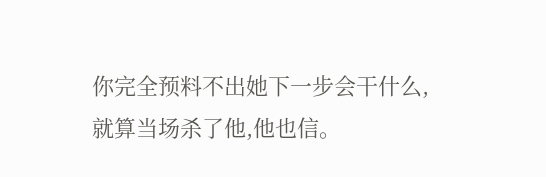你完全预料不出她下一步会干什么,
就算当场杀了他,他也信。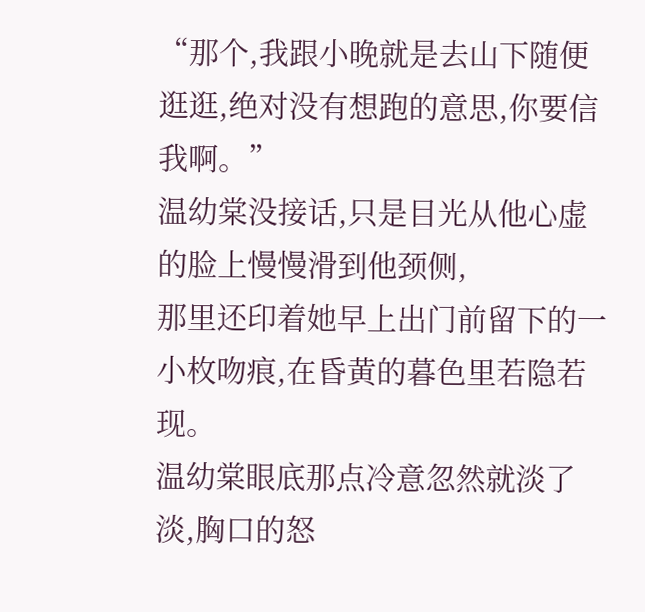“那个,我跟小晚就是去山下随便逛逛,绝对没有想跑的意思,你要信我啊。”
温幼棠没接话,只是目光从他心虚的脸上慢慢滑到他颈侧,
那里还印着她早上出门前留下的一小枚吻痕,在昏黄的暮色里若隐若现。
温幼棠眼底那点冷意忽然就淡了淡,胸口的怒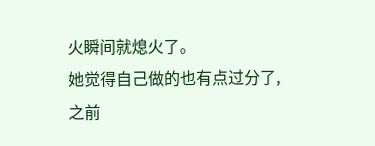火瞬间就熄火了。
她觉得自己做的也有点过分了,
之前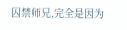囚禁师兄,完全是因为